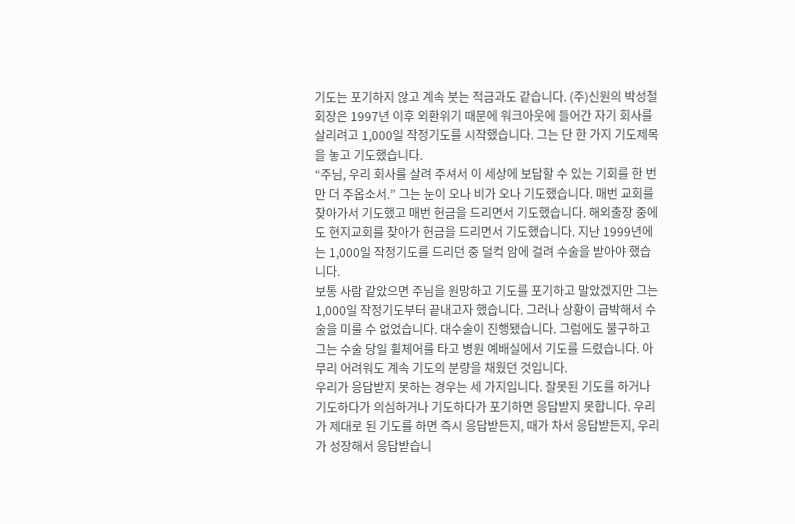기도는 포기하지 않고 계속 붓는 적금과도 같습니다. (주)신원의 박성철 회장은 1997년 이후 외환위기 때문에 워크아웃에 들어간 자기 회사를 살리려고 1,000일 작정기도를 시작했습니다. 그는 단 한 가지 기도제목을 놓고 기도했습니다.
“주님, 우리 회사를 살려 주셔서 이 세상에 보답할 수 있는 기회를 한 번만 더 주옵소서.” 그는 눈이 오나 비가 오나 기도했습니다. 매번 교회를 찾아가서 기도했고 매번 헌금을 드리면서 기도했습니다. 해외출장 중에도 현지교회를 찾아가 헌금을 드리면서 기도했습니다. 지난 1999년에는 1,000일 작정기도를 드리던 중 덜컥 암에 걸려 수술을 받아야 했습니다.
보통 사람 같았으면 주님을 원망하고 기도를 포기하고 말았겠지만 그는 1,000일 작정기도부터 끝내고자 했습니다. 그러나 상황이 급박해서 수술을 미룰 수 없었습니다. 대수술이 진행됐습니다. 그럼에도 불구하고 그는 수술 당일 휠체어를 타고 병원 예배실에서 기도를 드렸습니다. 아무리 어려워도 계속 기도의 분량을 채웠던 것입니다.
우리가 응답받지 못하는 경우는 세 가지입니다. 잘못된 기도를 하거나 기도하다가 의심하거나 기도하다가 포기하면 응답받지 못합니다. 우리가 제대로 된 기도를 하면 즉시 응답받든지, 때가 차서 응답받든지, 우리가 성장해서 응답받습니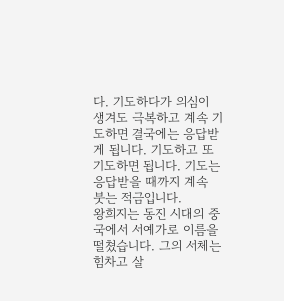다. 기도하다가 의심이 생겨도 극복하고 계속 기도하면 결국에는 응답받게 됩니다. 기도하고 또 기도하면 됩니다. 기도는 응답받을 때까지 계속 붓는 적금입니다.
왕희지는 동진 시대의 중국에서 서예가로 이름을 떨쳤습니다. 그의 서체는 힘차고 살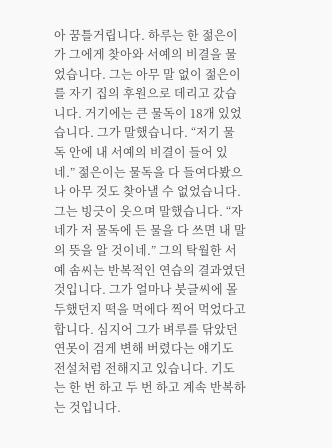아 꿈틀거립니다. 하루는 한 젊은이가 그에게 찾아와 서예의 비결을 물었습니다. 그는 아무 말 없이 젊은이를 자기 집의 후원으로 데리고 갔습니다. 거기에는 큰 물독이 18개 있었습니다. 그가 말했습니다. “저기 물독 안에 내 서예의 비결이 들어 있네.” 젊은이는 물독을 다 들여다봤으나 아무 것도 찾아낼 수 없었습니다.
그는 빙긋이 웃으며 말했습니다. “자네가 저 물독에 든 물을 다 쓰면 내 말의 뜻을 알 것이네.” 그의 탁월한 서예 솜씨는 반복적인 연습의 결과였던 것입니다. 그가 얼마나 붓글씨에 몰두했던지 떡을 먹에다 찍어 먹었다고 합니다. 심지어 그가 벼루를 닦았던 연못이 검게 변해 버렸다는 얘기도 전설처럼 전해지고 있습니다. 기도는 한 번 하고 두 번 하고 계속 반복하는 것입니다.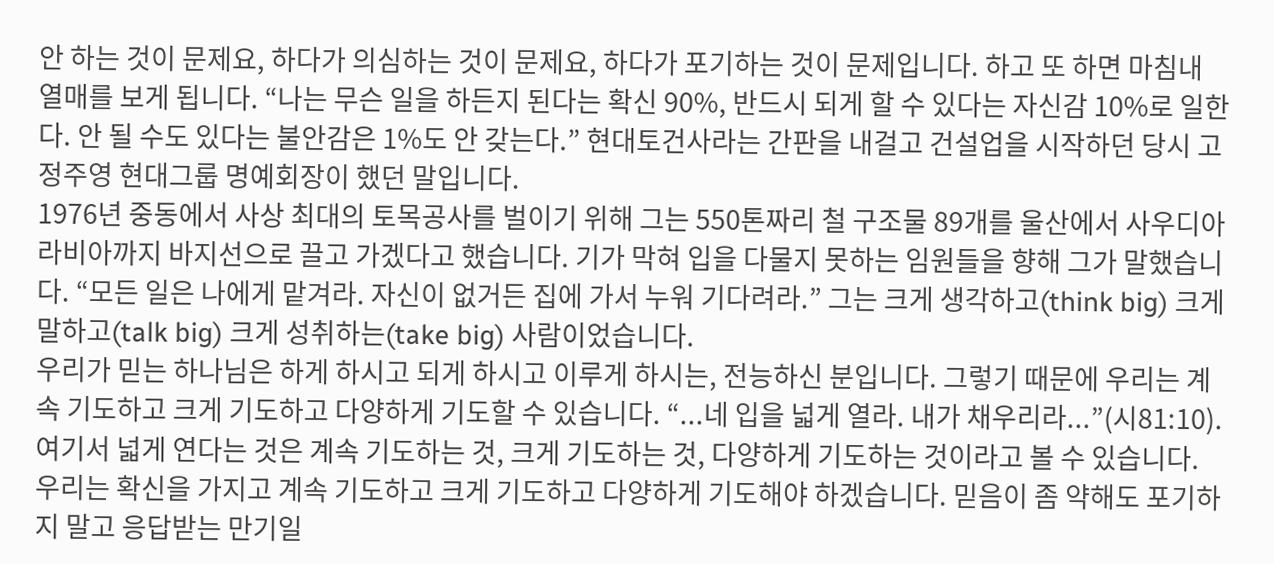안 하는 것이 문제요, 하다가 의심하는 것이 문제요, 하다가 포기하는 것이 문제입니다. 하고 또 하면 마침내 열매를 보게 됩니다. “나는 무슨 일을 하든지 된다는 확신 90%, 반드시 되게 할 수 있다는 자신감 10%로 일한다. 안 될 수도 있다는 불안감은 1%도 안 갖는다.” 현대토건사라는 간판을 내걸고 건설업을 시작하던 당시 고 정주영 현대그룹 명예회장이 했던 말입니다.
1976년 중동에서 사상 최대의 토목공사를 벌이기 위해 그는 550톤짜리 철 구조물 89개를 울산에서 사우디아라비아까지 바지선으로 끌고 가겠다고 했습니다. 기가 막혀 입을 다물지 못하는 임원들을 향해 그가 말했습니다. “모든 일은 나에게 맡겨라. 자신이 없거든 집에 가서 누워 기다려라.” 그는 크게 생각하고(think big) 크게 말하고(talk big) 크게 성취하는(take big) 사람이었습니다.
우리가 믿는 하나님은 하게 하시고 되게 하시고 이루게 하시는, 전능하신 분입니다. 그렇기 때문에 우리는 계속 기도하고 크게 기도하고 다양하게 기도할 수 있습니다. “...네 입을 넓게 열라. 내가 채우리라...”(시81:10). 여기서 넓게 연다는 것은 계속 기도하는 것, 크게 기도하는 것, 다양하게 기도하는 것이라고 볼 수 있습니다.
우리는 확신을 가지고 계속 기도하고 크게 기도하고 다양하게 기도해야 하겠습니다. 믿음이 좀 약해도 포기하지 말고 응답받는 만기일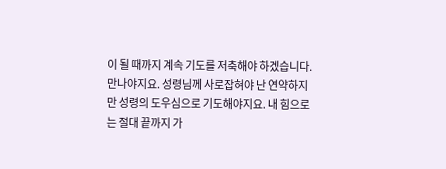이 될 때까지 계속 기도를 저축해야 하겠습니다.
만나야지요. 성령님께 사로잡혀야 난 연약하지만 성령의 도우심으로 기도해야지요. 내 힘으로는 절대 끝까지 가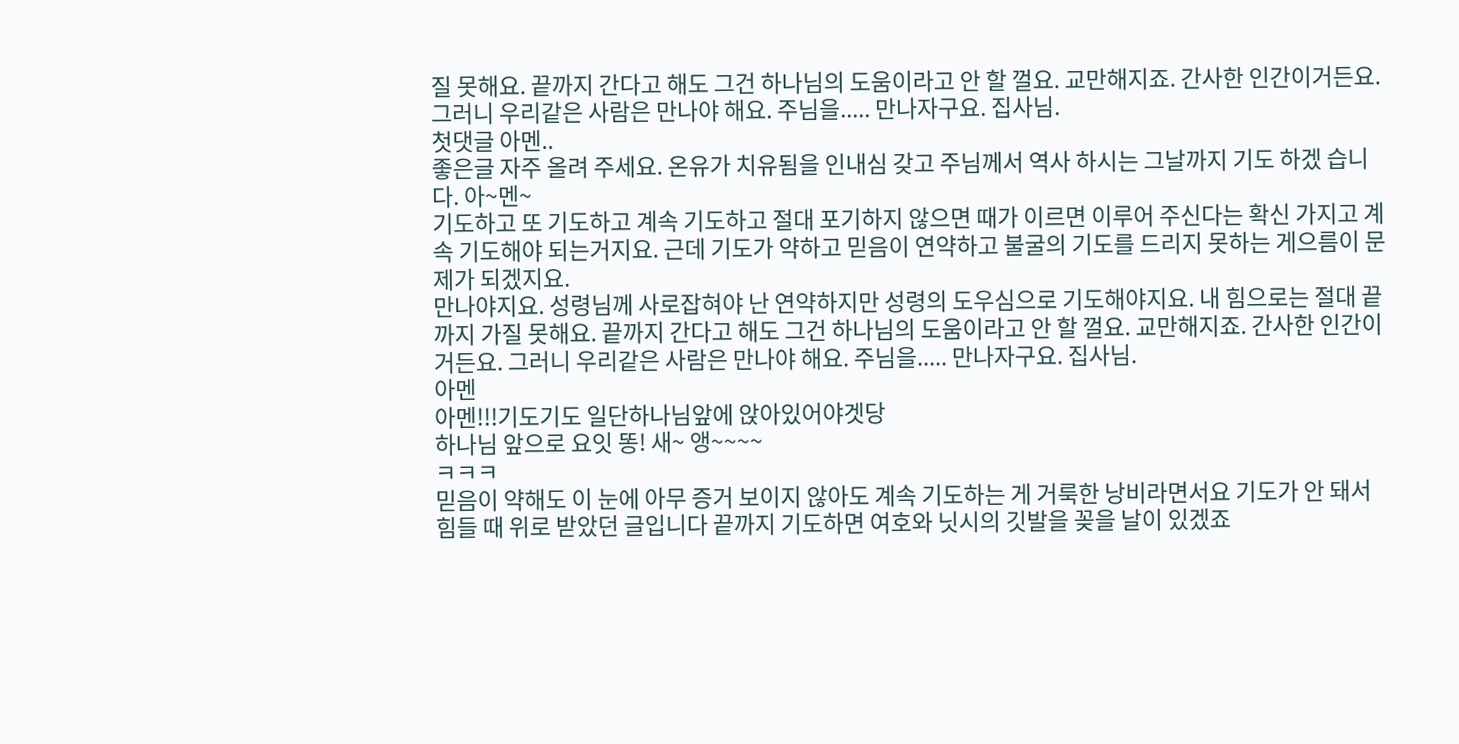질 못해요. 끝까지 간다고 해도 그건 하나님의 도움이라고 안 할 껄요. 교만해지죠. 간사한 인간이거든요. 그러니 우리같은 사람은 만나야 해요. 주님을..... 만나자구요. 집사님.
첫댓글 아멘..
좋은글 자주 올려 주세요. 온유가 치유됨을 인내심 갖고 주님께서 역사 하시는 그날까지 기도 하겠 습니다. 아~멘~
기도하고 또 기도하고 계속 기도하고 절대 포기하지 않으면 때가 이르면 이루어 주신다는 확신 가지고 계속 기도해야 되는거지요. 근데 기도가 약하고 믿음이 연약하고 불굴의 기도를 드리지 못하는 게으름이 문제가 되겠지요.
만나야지요. 성령님께 사로잡혀야 난 연약하지만 성령의 도우심으로 기도해야지요. 내 힘으로는 절대 끝까지 가질 못해요. 끝까지 간다고 해도 그건 하나님의 도움이라고 안 할 껄요. 교만해지죠. 간사한 인간이거든요. 그러니 우리같은 사람은 만나야 해요. 주님을..... 만나자구요. 집사님.
아멘
아멘!!!기도기도 일단하나님앞에 앉아있어야겟당
하나님 앞으로 요잇 똥! 새~ 앵~~~~
ㅋㅋㅋ
믿음이 약해도 이 눈에 아무 증거 보이지 않아도 계속 기도하는 게 거룩한 낭비라면서요 기도가 안 돼서 힘들 때 위로 받았던 글입니다 끝까지 기도하면 여호와 닛시의 깃발을 꽂을 날이 있겠죠